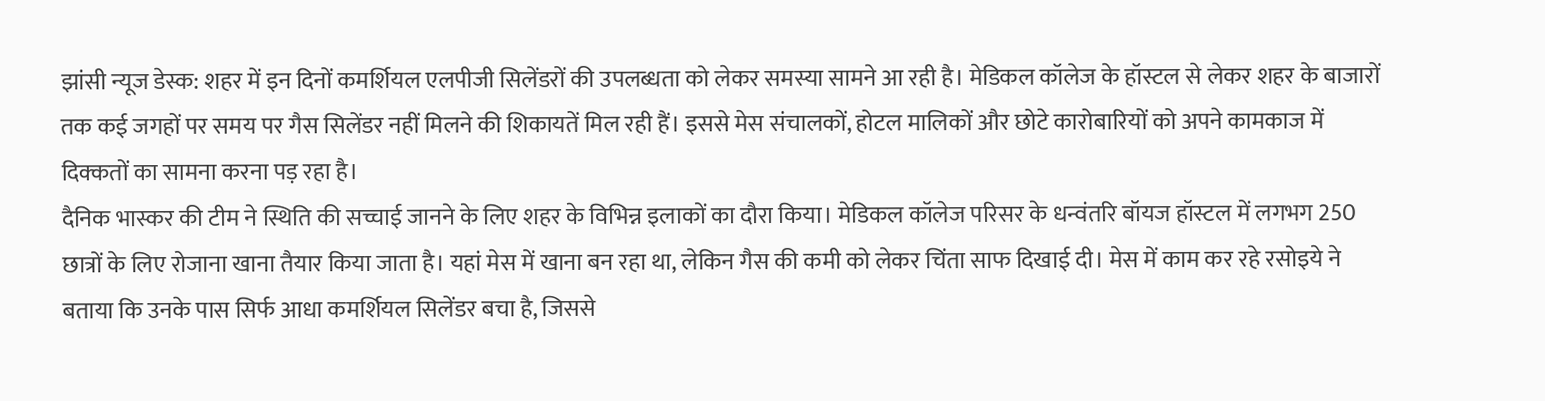झांसी न्यूज डेस्क: शहर में इन दिनों कमर्शियल एलपीजी सिलेंडरों की उपलब्धता को लेकर समस्या सामने आ रही है। मेडिकल कॉलेज के हॉस्टल से लेकर शहर के बाजारों तक कई जगहों पर समय पर गैस सिलेंडर नहीं मिलने की शिकायतें मिल रही हैं। इससे मेस संचालकों, होटल मालिकों और छोटे कारोबारियों को अपने कामकाज में दिक्कतों का सामना करना पड़ रहा है।
दैनिक भास्कर की टीम ने स्थिति की सच्चाई जानने के लिए शहर के विभिन्न इलाकों का दौरा किया। मेडिकल कॉलेज परिसर के धन्वंतरि बॉयज हॉस्टल में लगभग 250 छात्रों के लिए रोजाना खाना तैयार किया जाता है। यहां मेस में खाना बन रहा था, लेकिन गैस की कमी को लेकर चिंता साफ दिखाई दी। मेस में काम कर रहे रसोइये ने बताया कि उनके पास सिर्फ आधा कमर्शियल सिलेंडर बचा है, जिससे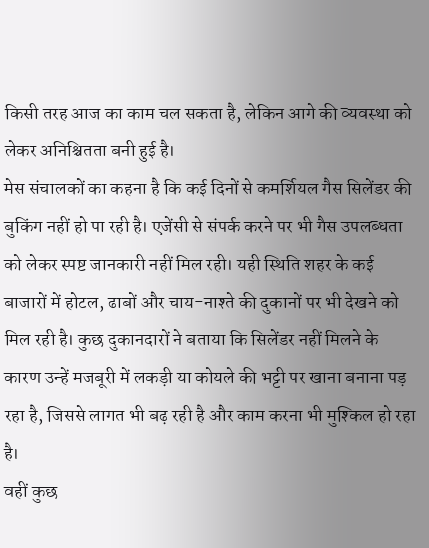किसी तरह आज का काम चल सकता है, लेकिन आगे की व्यवस्था को लेकर अनिश्चितता बनी हुई है।
मेस संचालकों का कहना है कि कई दिनों से कमर्शियल गैस सिलेंडर की बुकिंग नहीं हो पा रही है। एजेंसी से संपर्क करने पर भी गैस उपलब्धता को लेकर स्पष्ट जानकारी नहीं मिल रही। यही स्थिति शहर के कई बाजारों में होटल, ढाबों और चाय-नाश्ते की दुकानों पर भी देखने को मिल रही है। कुछ दुकानदारों ने बताया कि सिलेंडर नहीं मिलने के कारण उन्हें मजबूरी में लकड़ी या कोयले की भट्टी पर खाना बनाना पड़ रहा है, जिससे लागत भी बढ़ रही है और काम करना भी मुश्किल हो रहा है।
वहीं कुछ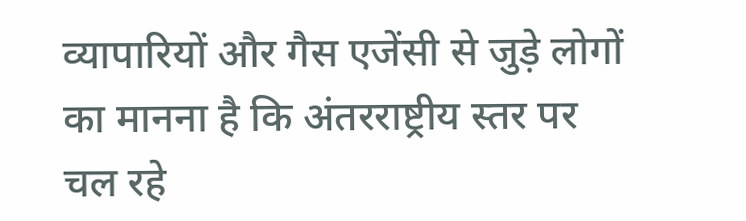व्यापारियों और गैस एजेंसी से जुड़े लोगों का मानना है कि अंतरराष्ट्रीय स्तर पर चल रहे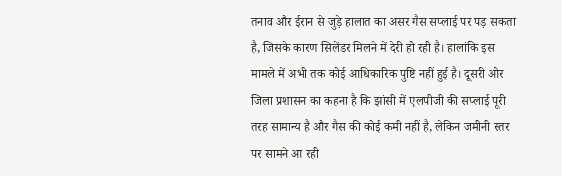तनाव और ईरान से जुड़े हालात का असर गैस सप्लाई पर पड़ सकता है, जिसके कारण सिलेंडर मिलने में देरी हो रही है। हालांकि इस मामले में अभी तक कोई आधिकारिक पुष्टि नहीं हुई है। दूसरी ओर जिला प्रशासन का कहना है कि झांसी में एलपीजी की सप्लाई पूरी तरह सामान्य है और गैस की कोई कमी नहीं है, लेकिन जमीनी स्तर पर सामने आ रही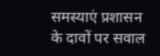समस्याएं प्रशासन के दावों पर सवाल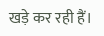खड़े कर रही हैं।